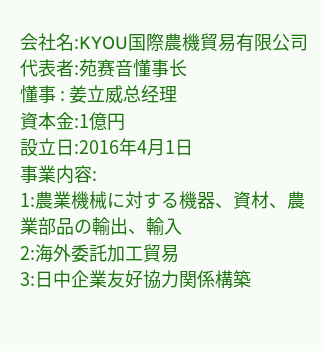会社名:KYOU国際農機貿易有限公司
代表者:苑赛音懂事长
懂事 : 姜立威总经理
資本金:1億円
設立日:2016年4月1日
事業内容:
1:農業機械に対する機器、資材、農業部品の輸出、輸入
2:海外委託加工貿易
3:日中企業友好協力関係構築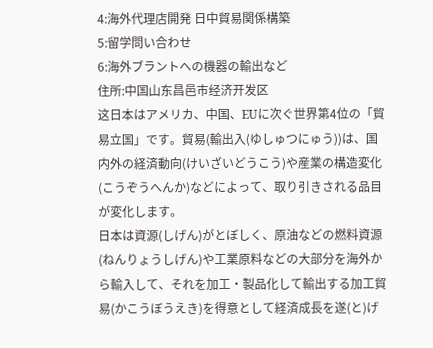4:海外代理店開発 日中貿易関係構築
5:留学問い合わせ
6:海外ブラントへの機器の輸出など
住所:中国山东昌邑市经济开发区
这日本はアメリカ、中国、EUに次ぐ世界第4位の「貿易立国」です。貿易(輸出入(ゆしゅつにゅう))は、国内外の経済動向(けいざいどうこう)や産業の構造変化(こうぞうへんか)などによって、取り引きされる品目が変化します。
日本は資源(しげん)がとぼしく、原油などの燃料資源(ねんりょうしげん)や工業原料などの大部分を海外から輸入して、それを加工・製品化して輸出する加工貿易(かこうぼうえき)を得意として経済成長を遂(と)げ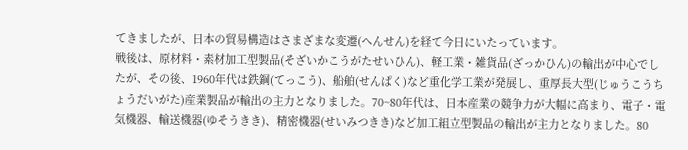てきましたが、日本の貿易構造はさまざまな変遷(へんせん)を経て今日にいたっています。
戦後は、原材料・素材加工型製品(そざいかこうがたせいひん)、軽工業・雑貨品(ざっかひん)の輸出が中心でしたが、その後、1960年代は鉄鋼(てっこう)、船舶(せんぱく)など重化学工業が発展し、重厚長大型(じゅうこうちょうだいがた)産業製品が輸出の主力となりました。70~80年代は、日本産業の競争力が大幅に高まり、電子・電気機器、輸送機器(ゆそうきき)、精密機器(せいみつきき)など加工組立型製品の輸出が主力となりました。80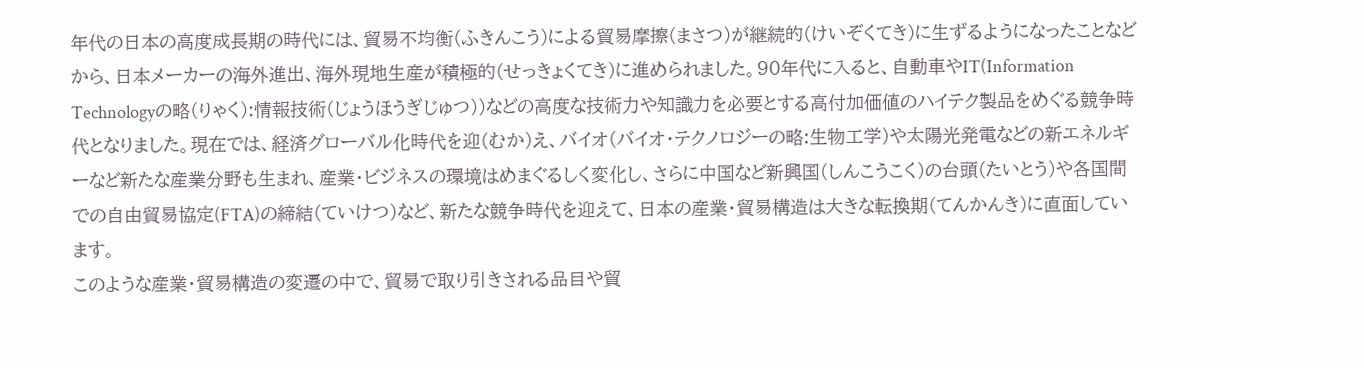年代の日本の高度成長期の時代には、貿易不均衡(ふきんこう)による貿易摩擦(まさつ)が継続的(けいぞくてき)に生ずるようになったことなどから、日本メーカーの海外進出、海外現地生産が積極的(せっきょくてき)に進められました。90年代に入ると、自動車やIT(Information Technologyの略(りゃく):情報技術(じょうほうぎじゅつ))などの高度な技術力や知識力を必要とする高付加価値のハイテク製品をめぐる競争時代となりました。現在では、経済グローバル化時代を迎(むか)え、バイオ(バイオ・テクノロジーの略:生物工学)や太陽光発電などの新エネルギーなど新たな産業分野も生まれ、産業・ビジネスの環境はめまぐるしく変化し、さらに中国など新興国(しんこうこく)の台頭(たいとう)や各国間での自由貿易協定(FTA)の締結(ていけつ)など、新たな競争時代を迎えて、日本の産業・貿易構造は大きな転換期(てんかんき)に直面しています。
このような産業・貿易構造の変遷の中で、貿易で取り引きされる品目や貿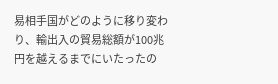易相手国がどのように移り変わり、輸出入の貿易総額が100兆円を越えるまでにいたったの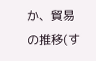か、貿易の推移(す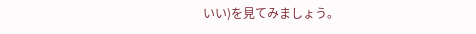いい)を見てみましょう。